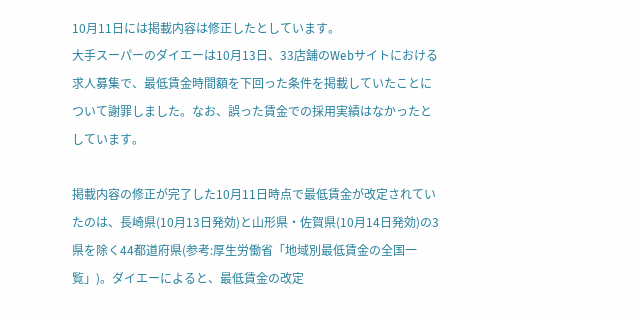10月11日には掲載内容は修正したとしています。
大手スーパーのダイエーは10月13日、33店舗のWebサイトにおける求人募集で、最低賃金時間額を下回った条件を掲載していたことについて謝罪しました。なお、誤った賃金での採用実績はなかったとしています。

掲載内容の修正が完了した10月11日時点で最低賃金が改定されていたのは、長崎県(10月13日発効)と山形県・佐賀県(10月14日発効)の3県を除く44都道府県(参考:厚生労働省「地域別最低賃金の全国一覧」)。ダイエーによると、最低賃金の改定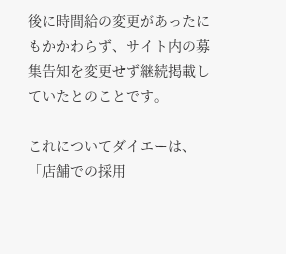後に時間給の変更があったにもかかわらず、サイト内の募集告知を変更せず継続掲載していたとのことです。

これについてダイエーは、「店舗での採用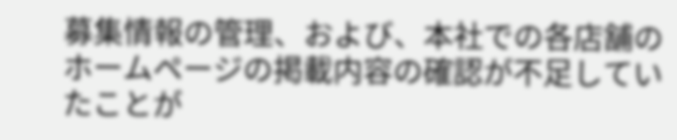募集情報の管理、および、本社での各店舗のホームページの掲載内容の確認が不足していたことが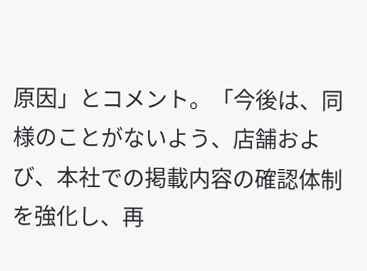原因」とコメント。「今後は、同様のことがないよう、店舗および、本社での掲載内容の確認体制を強化し、再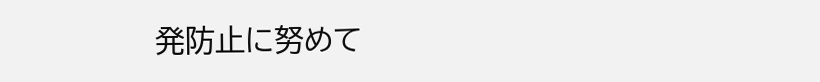発防止に努めて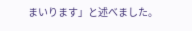まいります」と述べました。